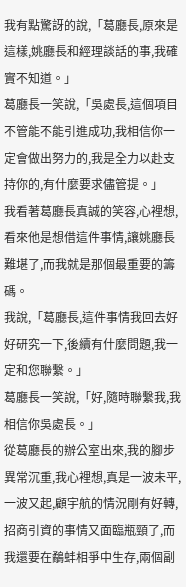我有點驚訝的說,「葛廳長,原來是這樣,姚廳長和經理談話的事,我確實不知道。」
葛廳長一笑說,「吳處長,這個項目不管能不能引進成功,我相信你一定會做出努力的,我是全力以赴支持你的,有什麼要求儘管提。」
我看著葛廳長真誠的笑容,心裡想,看來他是想借這件事情,讓姚廳長難堪了,而我就是那個最重要的籌碼。
我說,「葛廳長,這件事情我回去好好研究一下,後續有什麼問題,我一定和您聯繫。」
葛廳長一笑說,「好,隨時聯繫我,我相信你吳處長。」
從葛廳長的辦公室出來,我的腳步異常沉重,我心裡想,真是一波未平,一波又起,顧宇航的情況剛有好轉,招商引資的事情又面臨瓶頸了,而我還要在鷸蚌相爭中生存,兩個副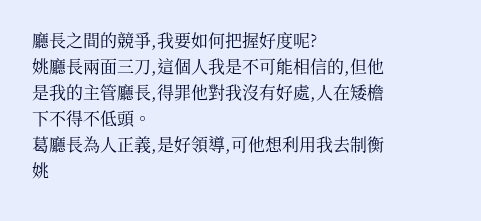廳長之間的競爭,我要如何把握好度呢?
姚廳長兩面三刀,這個人我是不可能相信的,但他是我的主管廳長,得罪他對我沒有好處,人在矮檐下不得不低頭。
葛廳長為人正義,是好領導,可他想利用我去制衡姚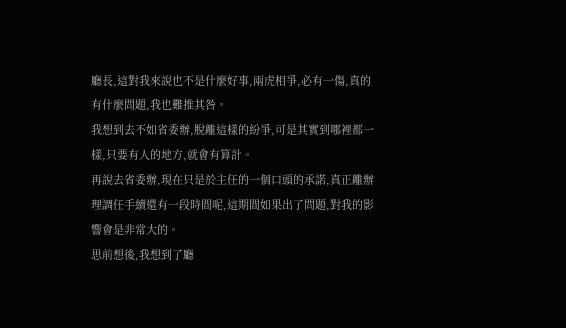廳長,這對我來說也不是什麼好事,兩虎相爭,必有一傷,真的有什麼問題,我也難推其咎。
我想到去不如省委辦,脫離這樣的紛爭,可是其實到哪裡都一樣,只要有人的地方,就會有算計。
再說去省委辦,現在只是於主任的一個口頭的承諾,真正離辦理調任手續還有一段時間呢,這期間如果出了問題,對我的影響會是非常大的。
思前想後,我想到了廳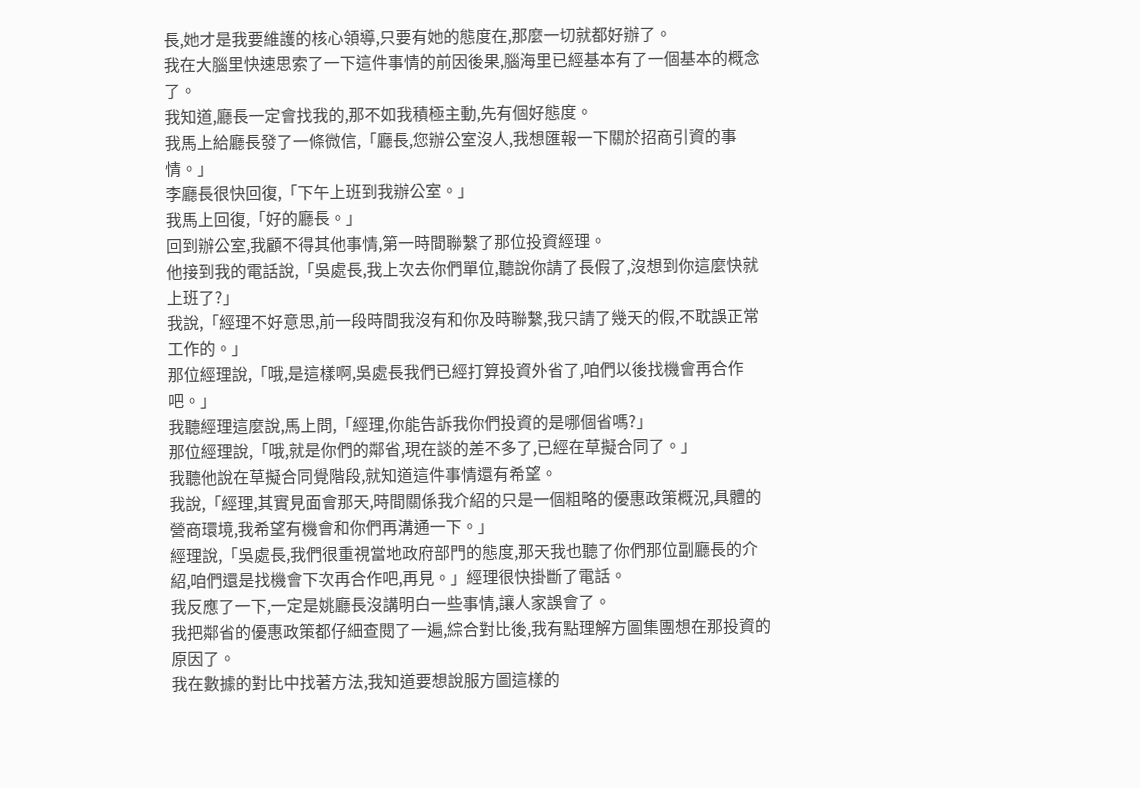長,她才是我要維護的核心領導,只要有她的態度在,那麼一切就都好辦了。
我在大腦里快速思索了一下這件事情的前因後果,腦海里已經基本有了一個基本的概念了。
我知道,廳長一定會找我的,那不如我積極主動,先有個好態度。
我馬上給廳長發了一條微信,「廳長,您辦公室沒人,我想匯報一下關於招商引資的事情。」
李廳長很快回復,「下午上班到我辦公室。」
我馬上回復,「好的廳長。」
回到辦公室,我顧不得其他事情,第一時間聯繫了那位投資經理。
他接到我的電話說,「吳處長,我上次去你們單位,聽說你請了長假了,沒想到你這麼快就上班了?」
我說,「經理不好意思,前一段時間我沒有和你及時聯繫,我只請了幾天的假,不耽誤正常工作的。」
那位經理說,「哦,是這樣啊,吳處長我們已經打算投資外省了,咱們以後找機會再合作吧。」
我聽經理這麼說,馬上問,「經理,你能告訴我你們投資的是哪個省嗎?」
那位經理說,「哦,就是你們的鄰省,現在談的差不多了,已經在草擬合同了。」
我聽他說在草擬合同覺階段,就知道這件事情還有希望。
我說,「經理,其實見面會那天,時間關係我介紹的只是一個粗略的優惠政策概況,具體的營商環境,我希望有機會和你們再溝通一下。」
經理說,「吳處長,我們很重視當地政府部門的態度,那天我也聽了你們那位副廳長的介紹,咱們還是找機會下次再合作吧,再見。」經理很快掛斷了電話。
我反應了一下,一定是姚廳長沒講明白一些事情,讓人家誤會了。
我把鄰省的優惠政策都仔細查閱了一遍,綜合對比後,我有點理解方圖集團想在那投資的原因了。
我在數據的對比中找著方法,我知道要想說服方圖這樣的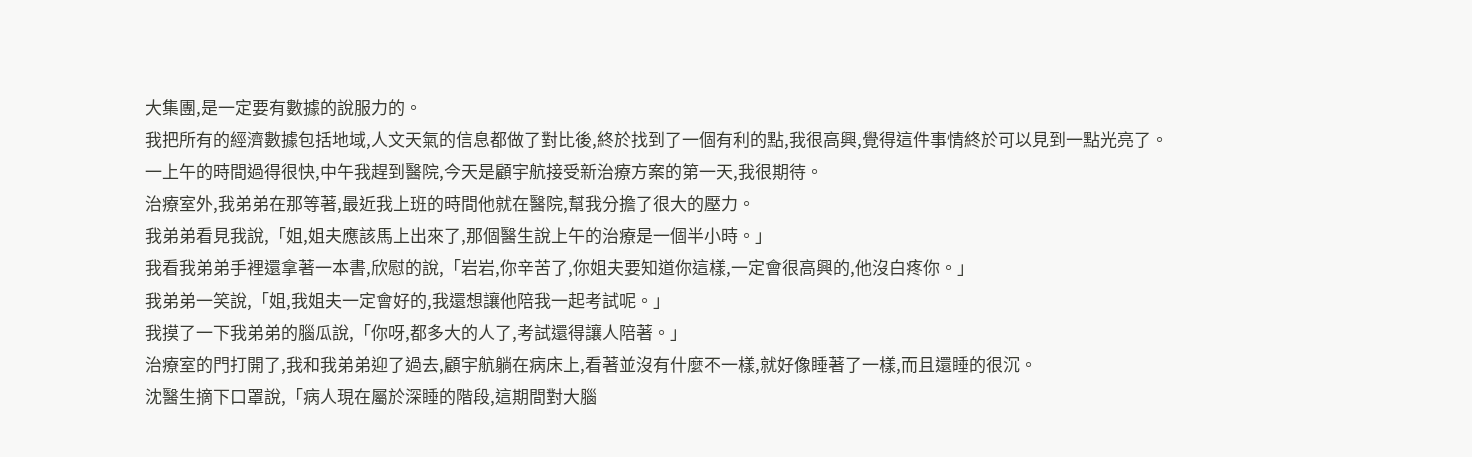大集團,是一定要有數據的說服力的。
我把所有的經濟數據包括地域,人文天氣的信息都做了對比後,終於找到了一個有利的點,我很高興,覺得這件事情終於可以見到一點光亮了。
一上午的時間過得很快,中午我趕到醫院,今天是顧宇航接受新治療方案的第一天,我很期待。
治療室外,我弟弟在那等著,最近我上班的時間他就在醫院,幫我分擔了很大的壓力。
我弟弟看見我說,「姐,姐夫應該馬上出來了,那個醫生說上午的治療是一個半小時。」
我看我弟弟手裡還拿著一本書,欣慰的說,「岩岩,你辛苦了,你姐夫要知道你這樣,一定會很高興的,他沒白疼你。」
我弟弟一笑說,「姐,我姐夫一定會好的,我還想讓他陪我一起考試呢。」
我摸了一下我弟弟的腦瓜說,「你呀,都多大的人了,考試還得讓人陪著。」
治療室的門打開了,我和我弟弟迎了過去,顧宇航躺在病床上,看著並沒有什麼不一樣,就好像睡著了一樣,而且還睡的很沉。
沈醫生摘下口罩說,「病人現在屬於深睡的階段,這期間對大腦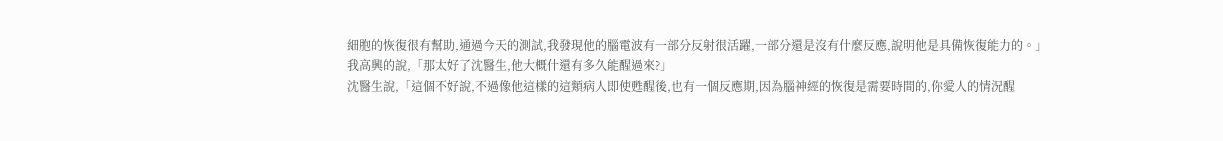細胞的恢復很有幫助,通過今天的測試,我發現他的腦電波有一部分反射很活躍,一部分還是沒有什麼反應,說明他是具備恢復能力的。」
我高興的說,「那太好了沈醫生,他大概什還有多久能醒過來?」
沈醫生說,「這個不好說,不過像他這樣的這類病人即使甦醒後,也有一個反應期,因為腦神經的恢復是需要時間的,你愛人的情況醒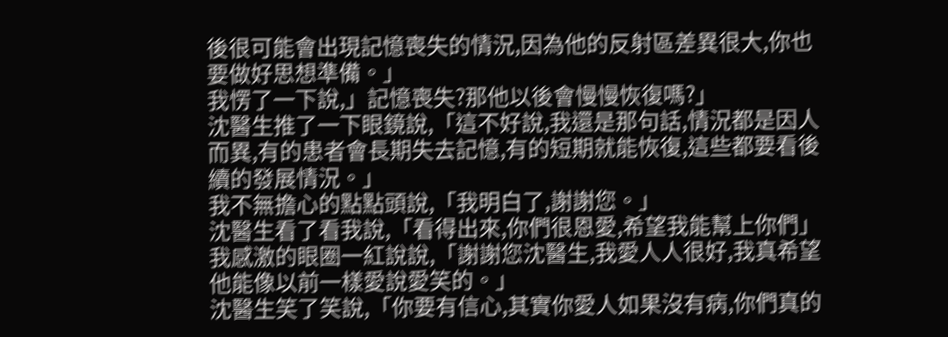後很可能會出現記憶喪失的情況,因為他的反射區差異很大,你也要做好思想準備。」
我愣了一下說,」記憶喪失?那他以後會慢慢恢復嗎?」
沈醫生推了一下眼鏡說,「這不好說,我還是那句話,情況都是因人而異,有的患者會長期失去記憶,有的短期就能恢復,這些都要看後續的發展情況。」
我不無擔心的點點頭說,「我明白了,謝謝您。」
沈醫生看了看我說,「看得出來,你們很恩愛,希望我能幫上你們」
我感激的眼圈一紅說說,「謝謝您沈醫生,我愛人人很好,我真希望他能像以前一樣愛說愛笑的。」
沈醫生笑了笑說,「你要有信心,其實你愛人如果沒有病,你們真的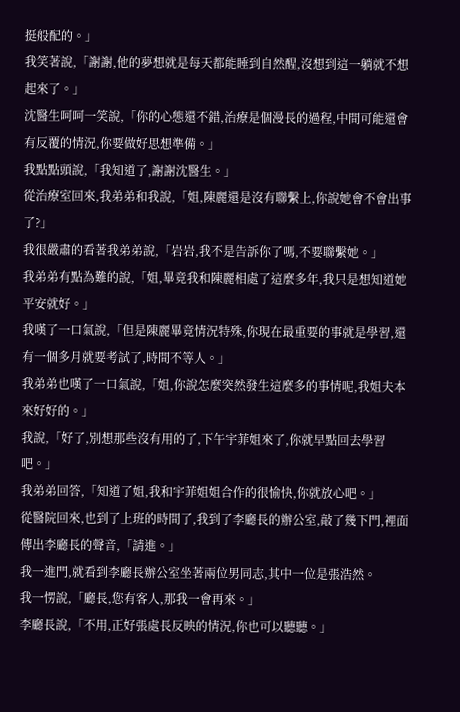挺般配的。」
我笑著說,「謝謝,他的夢想就是每天都能睡到自然醒,沒想到這一躺就不想起來了。」
沈醫生呵呵一笑說,「你的心態還不錯,治療是個漫長的過程,中間可能還會有反覆的情況,你要做好思想準備。」
我點點頭說,「我知道了,謝謝沈醫生。」
從治療室回來,我弟弟和我說,「姐,陳麗還是沒有聯繫上,你說她會不會出事了?」
我很嚴肅的看著我弟弟說,「岩岩,我不是告訴你了嗎,不要聯繫她。」
我弟弟有點為難的說,「姐,畢竟我和陳麗相處了這麼多年,我只是想知道她平安就好。」
我嘆了一口氣說,「但是陳麗畢竟情況特殊,你現在最重要的事就是學習,還有一個多月就要考試了,時間不等人。」
我弟弟也嘆了一口氣說,「姐,你說怎麼突然發生這麼多的事情呢,我姐夫本來好好的。」
我說,「好了,別想那些沒有用的了,下午宇菲姐來了,你就早點回去學習吧。」
我弟弟回答,「知道了姐,我和宇菲姐姐合作的很愉快,你就放心吧。」
從醫院回來,也到了上班的時間了,我到了李廳長的辦公室,敲了幾下門,裡面傳出李廳長的聲音,「請進。」
我一進門,就看到李廳長辦公室坐著兩位男同志,其中一位是張浩然。
我一愣說,「廳長,您有客人,那我一會再來。」
李廳長說,「不用,正好張處長反映的情況,你也可以聽聽。」